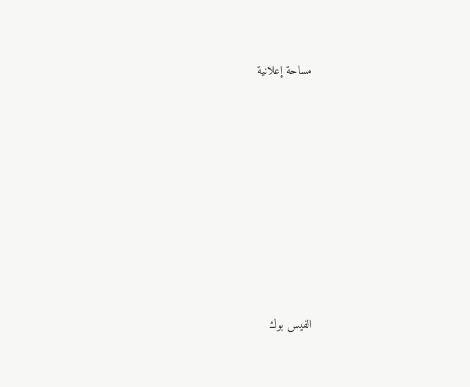مساحة إعلانية









الفيس بوك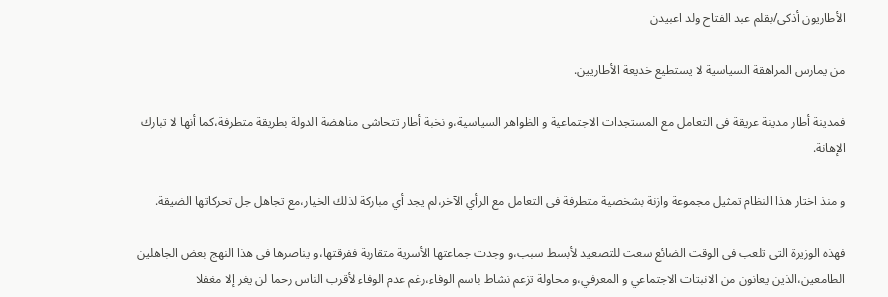الأطاريون أذكى/بقلم عبد الفتاح ولد اعبيدن

من يمارس المراهقة السياسية لا يستطيع خديعة الأطاريين.

فمدينة أطار مدينة عريقة فى التعامل مع المستجدات الاجتماعية و الظواهر السياسية،و نخبة أطار تتحاشى مناهضة الدولة بطريقة متطرفة،كما أنها لا تبارك الإهانة.

و منذ اختار هذا النظام تمثيل مجموعة وازنة بشخصية متطرفة فى التعامل مع الرأي الآخر،لم يجد أي مباركة لذلك الخيار،مع تجاهل جل تحركاتها الضيقة.

فهذه الوزيرة التى تلعب فى الوقت الضائع سعت للتصعيد لأبسط سبب،و وجدت جماعتها الأسرية متقاربة ففرقتها،و يناصرها فى هذا النهج بعض الجاهلين الطامعين،الذين يعانون من الانبتات الاجتماعي و المعرفي،و محاولة تزعم نشاط باسم الوفاء،رغم عدم الوفاء لأقرب الناس رحما لن يغر إلا مغفلا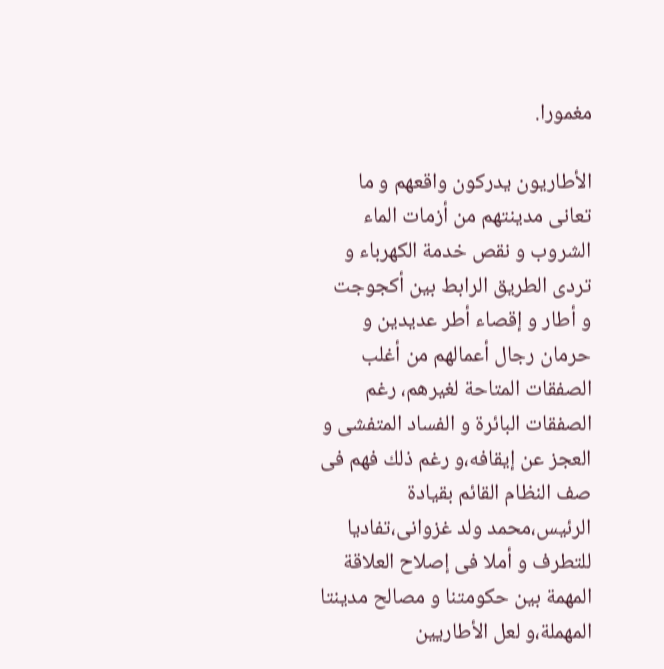مغمورا.

الأطاريون يدركون واقعهم و ما تعانى مدينتهم من أزمات الماء الشروب و نقص خدمة الكهرباء و تردى الطريق الرابط بين أكجوجت و أطار و إقصاء أطر عديدين و حرمان رجال أعمالهم من أغلب الصفقات المتاحة لغيرهم، رغم الصفقات البائرة و الفساد المتفشى و العجز عن إيقافه،و رغم ذلك فهم فى صف النظام القائم بقيادة الرئيس،محمد ولد غزوانى،تفاديا للتطرف و أملا فى إصلاح العلاقة المهمة بين حكومتنا و مصالح مدينتا المهملة،و لعل الأطاريين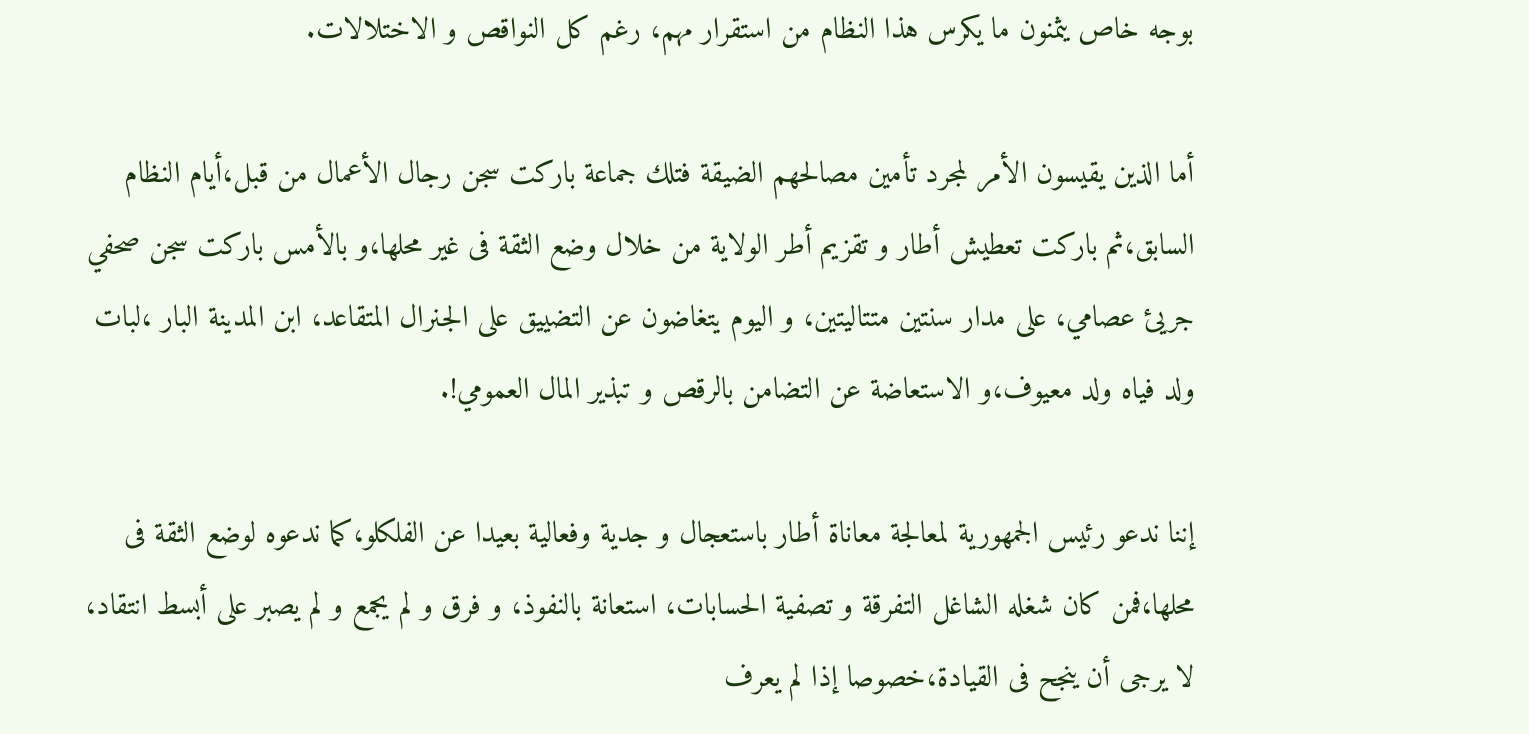بوجه خاص يثمنون ما يكرس هذا النظام من استقرار مهم، رغم كل النواقص و الاختلالات.

أما الذين يقيسون الأمر لمجرد تأمين مصالحهم الضيقة فتلك جماعة باركت سجن رجال الأعمال من قبل،أيام النظام السابق،ثم باركت تعطيش أطار و تقزيم أطر الولاية من خلال وضع الثقة فى غير محلها،و بالأمس باركت سجن صحفي جريئ عصامي، على مدار سنتين متتاليتين، و اليوم يتغاضون عن التضييق على الجنرال المتقاعد، ابن المدينة البار ،لبات ولد فياه ولد معيوف،و الاستعاضة عن التضامن بالرقص و تبذير المال العمومي!.

إننا ندعو رئيس الجمهورية لمعالجة معاناة أطار باستعجال و جدية وفعالية بعيدا عن الفلكلو،كما ندعوه لوضع الثقة فى محلها،فمن كان شغله الشاغل التفرقة و تصفية الحسابات، استعانة بالنفوذ، و فرق و لم يجمع و لم يصبر على أبسط انتقاد، لا يرجى أن ينجح فى القيادة،خصوصا إذا لم يعرف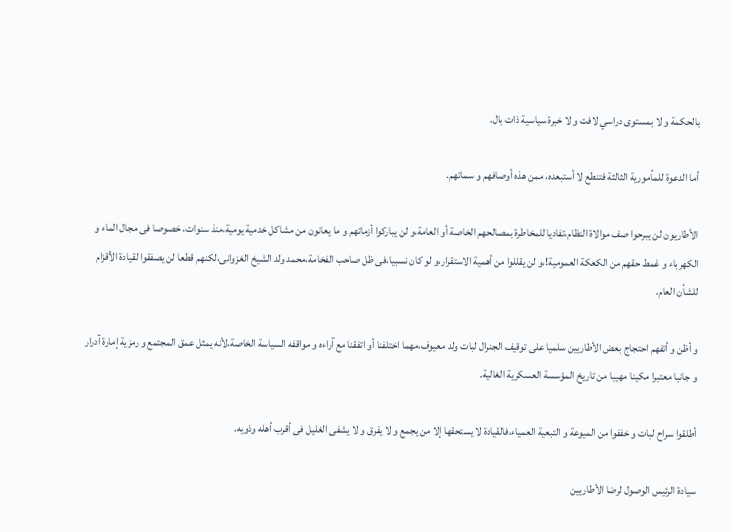بالحكمة و لا بمستوى دراسي لافت و لا خبرة سياسية ذات بال.

أما الدعوة للمأمورية الثالثة فتنطع لا أستبعده، ممن هذه أوصافهم و سماتهم.

الأطاريون لن يبرحوا صف موالاة النظام،تفاديا للمخاطرة بمصالحهم الخاصة أو العامة،و لن يباركوا أزماتهم و ما يعانون من مشاكل خدمية يومية،منذ سنوات، خصوصا فى مجال الماء و الكهرباء و غمط حقهم من الكعكة العمومية!،و لن يقللوا من أهمية الاستقرار،و لو كان نسبيا،فى ظل صاحب الفخامة،محمد ولد الشيخ الغزوانى،لكنهم قطعا لن يصفقوا لقيادة الأقزام للشأن العام.

و أظن و أتفهم احتجاج بعض الأطاريين سلميا على توقيف الجنرال لبات ولد معيوف،مهما اختلفنا أو اتفقنا مع آراءه و مواقفه السياسة الخاصة،لأنه يمثل عمق المجتمع و رمزية إمارة آدرار و جانبا معتبرا مكينا مهيبا من تاريخ المؤسسة العسكرية الغالية.

أطلقوا سراح لبات و خففوا من الميوعة و التبعية العمياء،فالقيادة لا يستحقها إلا من يجمع و لا يفرق و لا يشفى الغليل فى أقرب أهله وذويه.

سيادة الرئيس الوصول لرضا الأطاريين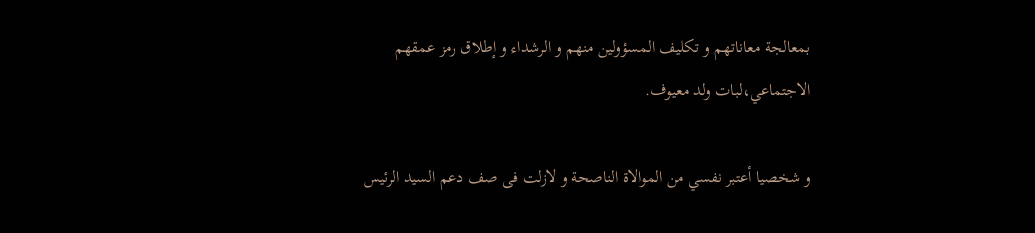بمعالجة معاناتهم و تكليف المسؤولين منهم و الرشداء و إطلاق رمز عمقهم الاجتماعي،لبات ولد معيوف.

و شخصيا أعتبر نفسي من الموالاة الناصحة و لازلت فى صف دعم السيد الرئيس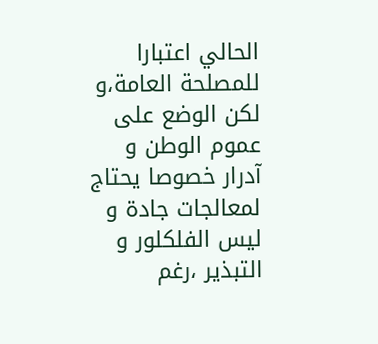الحالي اعتبارا للمصلحة العامة،و لكن الوضع على عموم الوطن و آدرار خصوصا يحتاج لمعالجات جادة و ليس الفلكلور و التبذير ،رغم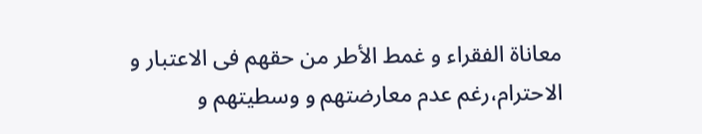معاناة الفقراء و غمط الأطر من حقهم فى الاعتبار و الاحترام،رغم عدم معارضتهم و وسطيتهم و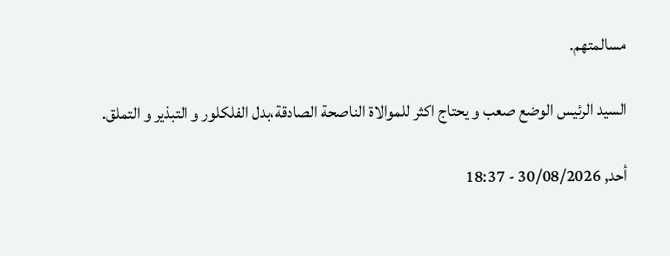مسالمتهم.

السيد الرئيس الوضع صعب و يحتاج اكثر للموالاة الناصحة الصادقة،بدل الفلكلور و التبذير و التملق.

أحد, 30/08/2026 - 18:37